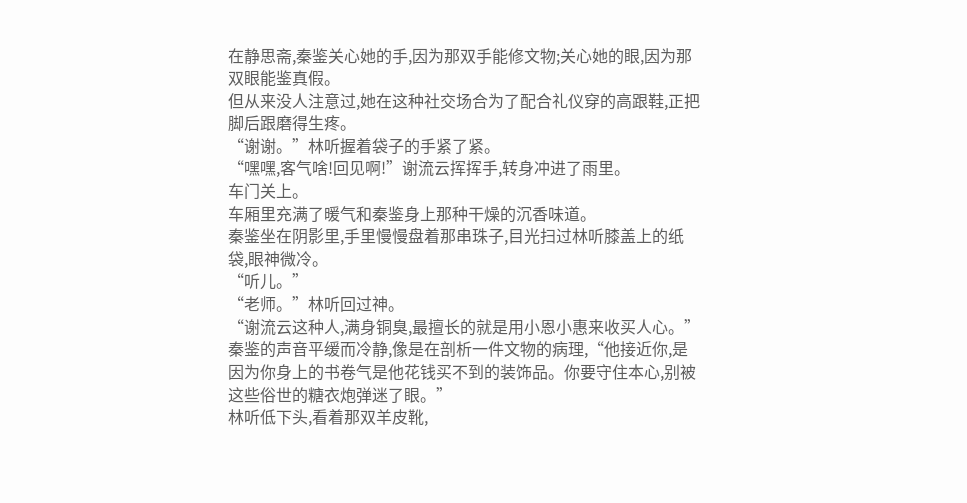在静思斋,秦鉴关心她的手,因为那双手能修文物;关心她的眼,因为那双眼能鉴真假。
但从来没人注意过,她在这种社交场合为了配合礼仪穿的高跟鞋,正把脚后跟磨得生疼。
“谢谢。”林听握着袋子的手紧了紧。
“嘿嘿,客气啥!回见啊!”谢流云挥挥手,转身冲进了雨里。
车门关上。
车厢里充满了暖气和秦鉴身上那种干燥的沉香味道。
秦鉴坐在阴影里,手里慢慢盘着那串珠子,目光扫过林听膝盖上的纸袋,眼神微冷。
“听儿。”
“老师。”林听回过神。
“谢流云这种人,满身铜臭,最擅长的就是用小恩小惠来收买人心。”秦鉴的声音平缓而冷静,像是在剖析一件文物的病理,“他接近你,是因为你身上的书卷气是他花钱买不到的装饰品。你要守住本心,别被这些俗世的糖衣炮弹迷了眼。”
林听低下头,看着那双羊皮靴,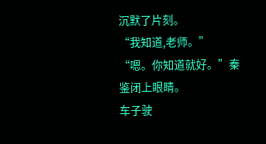沉默了片刻。
“我知道,老师。”
“嗯。你知道就好。”秦鉴闭上眼睛。
车子驶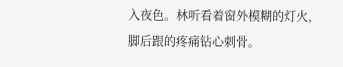入夜色。林听看着窗外模糊的灯火,脚后跟的疼痛钻心刺骨。